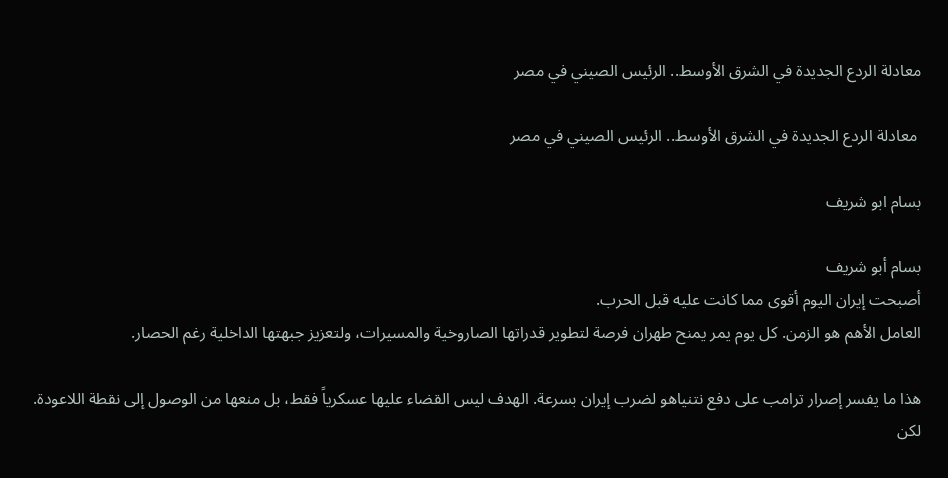معادلة الردع الجديدة في الشرق الأوسط.. الرئيس الصيني في مصر

 معادلة الردع الجديدة في الشرق الأوسط.. الرئيس الصيني في مصر

بسام ابو شريف

بسام أبو شريف
أصبحت إيران اليوم أقوى مما كانت عليه قبل الحرب.
العامل الأهم هو الزمن. كل يوم يمر يمنح طهران فرصة لتطوير قدراتها الصاروخية والمسيرات، ولتعزيز جبهتها الداخلية رغم الحصار.

هذا ما يفسر إصرار ترامب على دفع نتنياهو لضرب إيران بسرعة. الهدف ليس القضاء عليها عسكرياً فقط، بل منعها من الوصول إلى نقطة اللاعودة.
لكن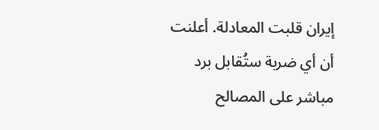إيران قلبت المعادلة. أعلنت أن أي ضربة ستُقابل برد مباشر على المصالح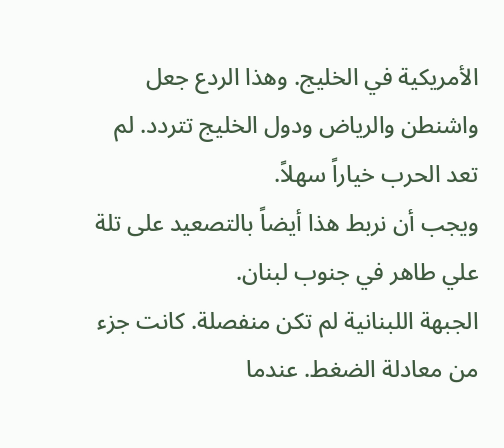الأمريكية في الخليج. وهذا الردع جعل واشنطن والرياض ودول الخليج تتردد. لم تعد الحرب خياراً سهلاً.
ويجب أن نربط هذا أيضاً بالتصعيد على تلة علي طاهر في جنوب لبنان.
الجبهة اللبنانية لم تكن منفصلة. كانت جزء من معادلة الضغط. عندما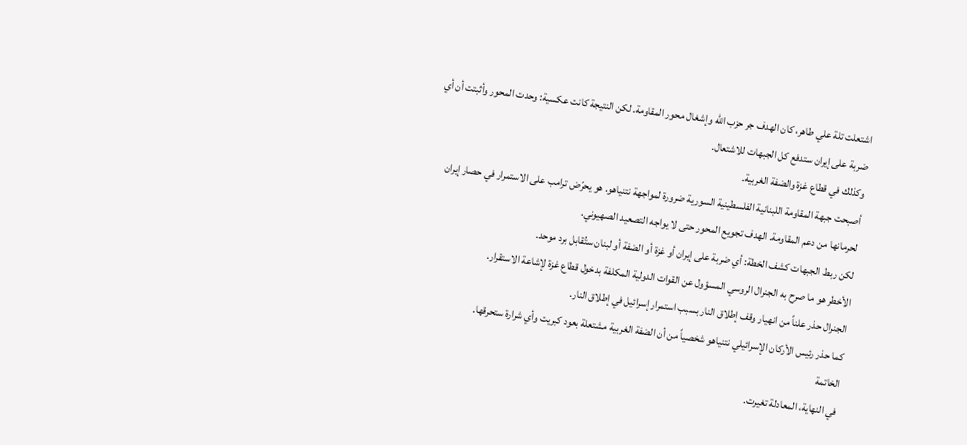اشتعلت تلة علي طاهر، كان الهدف جر حزب الله وإشغال محور المقاومة. لكن النتيجة كانت عكسية: وحدت المحور وأثبتت أن أي ضربة على إيران ستدفع كل الجبهات للاشتعال.
وكذلك في قطاع غزة والضفة الغربية.
أصبحت جبهة المقاومة اللبنانية الفلسطينية السورية ضرورة لمواجهة نتنياهو. هو يحرّض ترامب على الاستمرار في حصار إيران لحرمانها من دعم المقاومة. الهدف تجويع المحور حتى لا يواجه التصعيد الصهيوني.
لكن ربط الجبهات كشف الخطة: أي ضربة على إيران أو غزة أو الضفة أو لبنان ستُقابل برد موحد.
الأخطر هو ما صرح به الجنرال الروسي المسؤول عن القوات الدولية المكلفة بدخول قطاع غزة لإشاعة الاستقرار.
الجنرال حذر علناً من انهيار وقف إطلاق النار بسبب استمرار إسرائيل في إطلاق النار.
كما حذر رئيس الأركان الإسرائيلي نتنياهو شخصياً من أن الضفة الغربية مشتعلة بعود كبريت وأي شرارة ستحرقها.
الخاتمة
في النهاية، المعادلة تغيرت.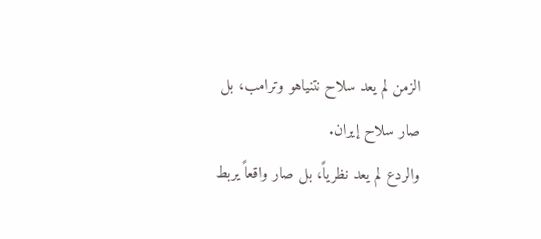الزمن لم يعد سلاح نتنياهو وترامب، بل صار سلاح إيران.
والردع لم يعد نظرياً، بل صار واقعاً يربط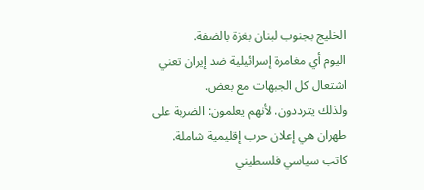الخليج بجنوب لبنان بغزة بالضفة.
اليوم أي مغامرة إسرائيلية ضد إيران تعني اشتعال كل الجبهات مع بعض.
ولذلك يترددون. لأنهم يعلمون: الضربة على طهران هي إعلان حرب إقليمية شاملة.
كاتب سياسي فلسطيني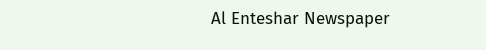Al Enteshar Newspaper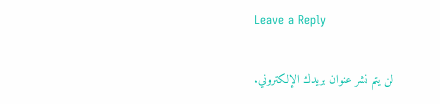Leave a Reply

لن يتم نشر عنوان بريدك الإلكتروني.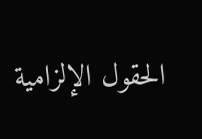الحقول الإلزامية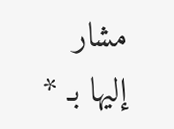مشار إليها بـ *